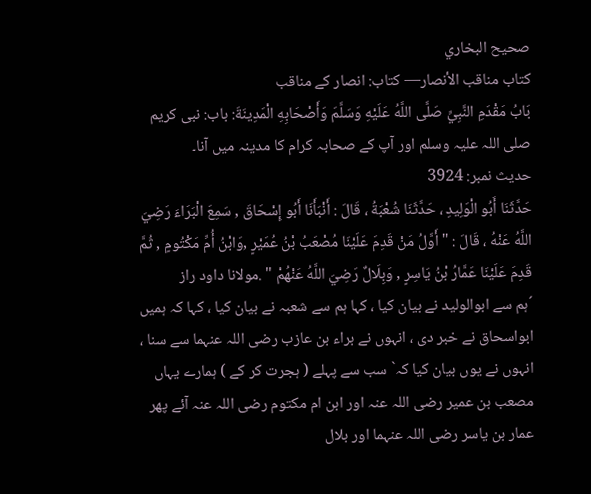صحيح البخاري
كتاب مناقب الأنصار— کتاب: انصار کے مناقب
بَابُ مَقْدَمِ النَّبِيِّ صَلَّى اللَّهُ عَلَيْهِ وَسَلَّمَ وَأَصْحَابِهِ الْمَدِينَةَ: باب: نبی کریم صلی اللہ علیہ وسلم اور آپ کے صحابہ کرام کا مدینہ میں آنا۔
حدیث نمبر: 3924
حَدَّثَنَا أَبُو الْوَلِيدِ ، حَدَّثَنَا شُعْبَةُ ، قَالَ : أَنْبَأَنَا أَبُو إِسْحَاقَ , سَمِعَ الْبَرَاءَ رَضِيَ اللَّهُ عَنْهُ ، قَالَ : " أَوَّلُ مَنْ قَدِمَ عَلَيْنَا مُصْعَبُ بْنُ عُمَيْرٍ ,وَابْنُ أُمِّ مَكْتُومٍ , ثُمَّ قَدِمَ عَلَيْنَا عَمَّارُ بْنُ يَاسِرٍ , وَبِلَالٌ رَضِيَ اللَّهُ عَنْهُمْ " .مولانا داود راز
´ہم سے ابوالولید نے بیان کیا ، کہا ہم سے شعبہ نے بیان کیا ، کہا کہ ہمیں ابواسحاق نے خبر دی ، انہوں نے براء بن عازب رضی اللہ عنہما سے سنا ، انہوں نے یوں بیان کیا کہ` سب سے پہلے ( ہجرت کر کے ) ہمارے یہاں مصعب بن عمیر رضی اللہ عنہ اور ابن ام مکتوم رضی اللہ عنہ آئے پھر عمار بن یاسر رضی اللہ عنہما اور بلال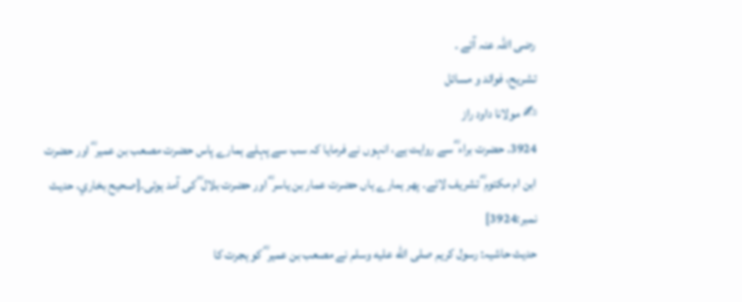رضی اللہ عنہ آئے ۔
تشریح، فوائد و مسائل
✍ مولانا داود راز
3924. حضرت براء ؓ سے روایت ہے، انہوں نے فرمایا کہ سب سے پہلے ہمارے پاس حضرت مصعب بن عمیر ؓ اور حضرت ابن ام مکتوم ؓ تشریف لائے۔ پھر ہمارے ہاں حضرت عمار بن یاسر ؓ اور حضرت بلال ؓ کی آمد ہوئی۔[صحيح بخاري، حديث نمبر:3924]
حدیث حاشیہ: رسول کریم صلى الله عليه وسلم نے مصعب بن عمیر ؓ کو ہجرت کا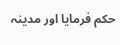حکم فرمایا اور مدینہ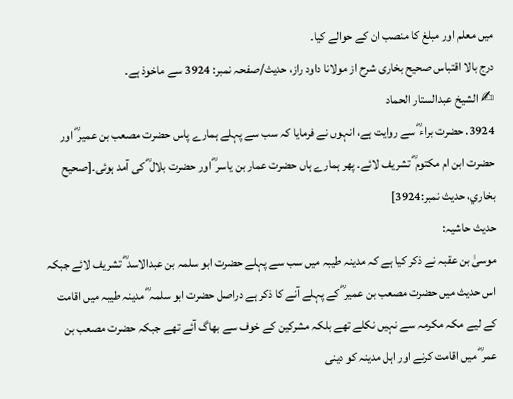میں معلم اور مبلغ کا منصب ان کے حوالے کیا۔
درج بالا اقتباس صحیح بخاری شرح از مولانا داود راز، حدیث/صفحہ نمبر: 3924 سے ماخوذ ہے۔
✍ الشیخ عبدالستار الحماد
3924. حضرت براء ؓ سے روایت ہے، انہوں نے فرمایا کہ سب سے پہلے ہمارے پاس حضرت مصعب بن عمیر ؓ اور حضرت ابن ام مکتوم ؓ تشریف لائے۔ پھر ہمارے ہاں حضرت عمار بن یاسر ؓ اور حضرت بلال ؓ کی آمد ہوئی۔[صحيح بخاري، حديث نمبر:3924]
حدیث حاشیہ:
موسیٰ بن عقبہ نے ذکر کیا ہے کہ مدینہ طیبہ میں سب سے پہلے حضرت ابو سلمہ بن عبدالاسد ؓ تشریف لائے جبکہ اس حدیث میں حضرت مصعب بن عمیر ؓ کے پہلے آنے کا ذکر ہے دراصل حضرت ابو سلمہ ؓ مدینہ طیبہ میں اقامت کے لیے مکہ مکرمہ سے نہیں نکلے تھے بلکہ مشرکین کے خوف سے بھاگ آئے تھے جبکہ حضرت مصعب بن عمر ؓ میں اقامت کرنے اور اہل مدینہ کو دینی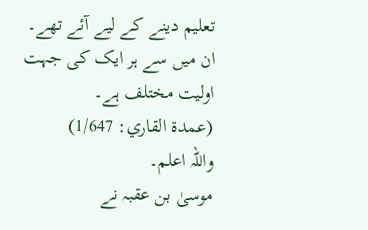تعلیم دینے کے لیے آئے تھے۔
ان میں سے ہر ایک کی جہت اولیت مختلف ہے۔
(عمدة القاري: 1/647)
واللہ اعلم۔
موسیٰ بن عقبہ نے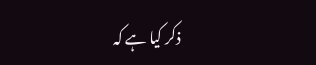ذکر کیا ہے کہ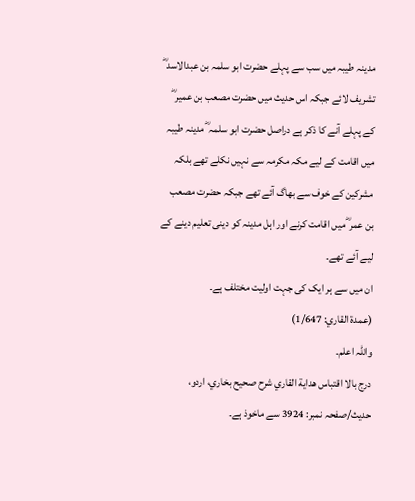مدینہ طیبہ میں سب سے پہلے حضرت ابو سلمہ بن عبدالاسد ؓ تشریف لائے جبکہ اس حدیث میں حضرت مصعب بن عمیر ؓ کے پہلے آنے کا ذکر ہے دراصل حضرت ابو سلمہ ؓ مدینہ طیبہ میں اقامت کے لیے مکہ مکرمہ سے نہیں نکلے تھے بلکہ مشرکین کے خوف سے بھاگ آئے تھے جبکہ حضرت مصعب بن عمر ؓ میں اقامت کرنے اور اہل مدینہ کو دینی تعلیم دینے کے لیے آئے تھے۔
ان میں سے ہر ایک کی جہت اولیت مختلف ہے۔
(عمدة القاري: 1/647)
واللہ اعلم۔
درج بالا اقتباس هداية القاري شرح صحيح بخاري، اردو، حدیث/صفحہ نمبر: 3924 سے ماخوذ ہے۔